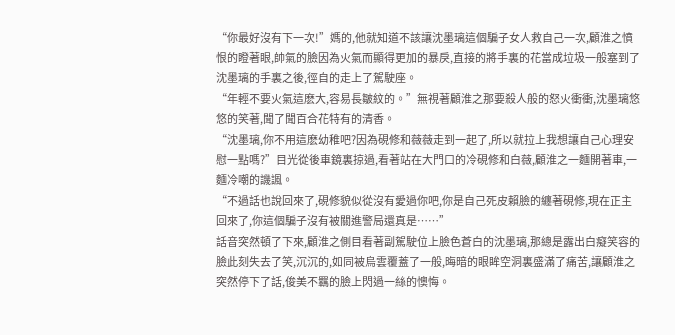“你最好沒有下一次!”媽的,他就知道不該讓沈墨璃這個騙子女人救自己一次,顧淮之憤恨的瞪著眼,帥氣的臉因為火氣而顯得更加的暴戾,直接的將手裏的花當成垃圾一般塞到了沈墨璃的手裏之後,徑自的走上了駕駛座。
“年輕不要火氣這麽大,容易長皺紋的。”無視著顧淮之那要殺人般的怒火衝衝,沈墨璃悠悠的笑著,聞了聞百合花特有的清香。
“沈墨璃,你不用這麽幼稚吧?因為硯修和薇薇走到一起了,所以就拉上我想讓自己心理安慰一點嗎?”目光從後車鏡裏掠過,看著站在大門口的冷硯修和白薇,顧淮之一麵開著車,一麵冷嘲的譏諷。
“不過話也說回來了,硯修貌似從沒有愛過你吧,你是自己死皮賴臉的纏著硯修,現在正主回來了,你這個騙子沒有被關進警局還真是……”
話音突然頓了下來,顧淮之側目看著副駕駛位上臉色蒼白的沈墨璃,那總是露出白癡笑容的臉此刻失去了笑,沉沉的,如同被烏雲覆蓋了一般,晦暗的眼眸空洞裏盛滿了痛苦,讓顧淮之突然停下了話,俊美不羈的臉上閃過一絲的懊悔。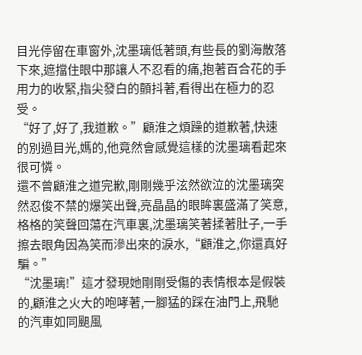目光停留在車窗外,沈墨璃低著頭,有些長的劉海散落下來,遮擋住眼中那讓人不忍看的痛,抱著百合花的手用力的收緊,指尖發白的顫抖著,看得出在極力的忍受。
“好了,好了,我道歉。”顧淮之煩躁的道歉著,快速的別過目光,媽的,他竟然會感覺這樣的沈墨璃看起來很可憐。
還不曾顧淮之道完歉,剛剛幾乎泫然欲泣的沈墨璃突然忍俊不禁的爆笑出聲,亮晶晶的眼眸裏盛滿了笑意,格格的笑聲回蕩在汽車裏,沈墨璃笑著揉著肚子,一手擦去眼角因為笑而滲出來的淚水,“顧淮之,你還真好騙。”
“沈墨璃!”這才發現她剛剛受傷的表情根本是假裝的,顧淮之火大的咆哮著,一腳猛的踩在油門上,飛馳的汽車如同颶風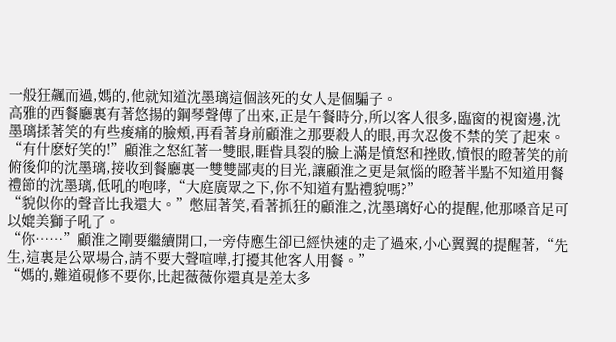一般狂飆而過,媽的,他就知道沈墨璃這個該死的女人是個騙子。
高雅的西餐廳裏有著悠揚的鋼琴聲傳了出來,正是午餐時分,所以客人很多,臨窗的視窗邊,沈墨璃揉著笑的有些痠痛的臉頰,再看著身前顧淮之那要殺人的眼,再次忍俊不禁的笑了起來。
“有什麽好笑的!”顧淮之怒紅著一雙眼,睚眥具裂的臉上滿是憤怒和挫敗,憤恨的瞪著笑的前俯後仰的沈墨璃,接收到餐廳裏一雙雙鄙夷的目光,讓顧淮之更是氣惱的瞪著半點不知道用餐禮節的沈墨璃,低吼的咆哮,“大庭廣眾之下,你不知道有點禮貌嗎?”
“貌似你的聲音比我還大。”憋屈著笑,看著抓狂的顧淮之,沈墨璃好心的提醒,他那嗓音足可以媲美獅子吼了。
“你……”顧淮之剛要繼續開口,一旁侍應生卻已經快速的走了過來,小心翼翼的提醒著,“先生,這裏是公眾場合,請不要大聲喧嘩,打擾其他客人用餐。”
“媽的,難道硯修不要你,比起薇薇你還真是差太多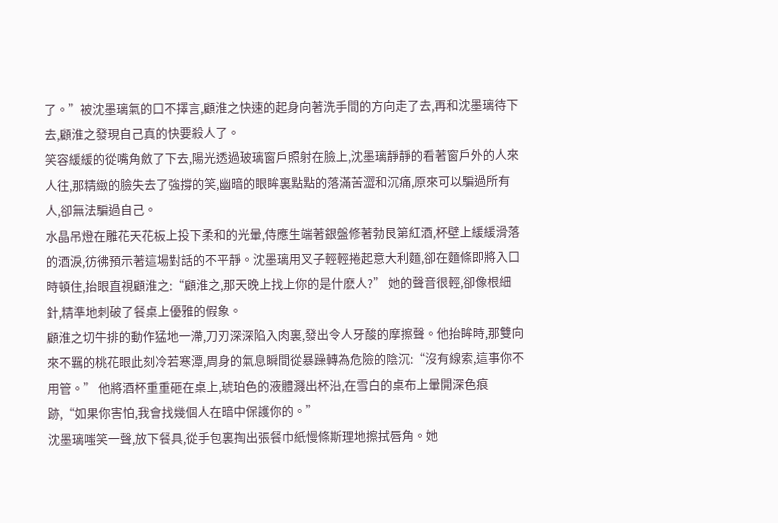了。”被沈墨璃氣的口不擇言,顧淮之快速的起身向著洗手間的方向走了去,再和沈墨璃待下去,顧淮之發現自己真的快要殺人了。
笑容緩緩的從嘴角斂了下去,陽光透過玻璃窗戶照射在臉上,沈墨璃靜靜的看著窗戶外的人來人往,那精緻的臉失去了強撐的笑,幽暗的眼眸裏點點的落滿苦澀和沉痛,原來可以騙過所有人,卻無法騙過自己。
水晶吊燈在雕花天花板上投下柔和的光暈,侍應生端著銀盤修著勃艮第紅酒,杯壁上緩緩滑落的酒淚,彷彿預示著這場對話的不平靜。沈墨璃用叉子輕輕捲起意大利麵,卻在麵條即將入口時頓住,抬眼直視顧淮之:“顧淮之,那天晚上找上你的是什麽人?” 她的聲音很輕,卻像根細針,精準地刺破了餐桌上優雅的假象。
顧淮之切牛排的動作猛地一滯,刀刃深深陷入肉裏,發出令人牙酸的摩擦聲。他抬眸時,那雙向來不羈的桃花眼此刻冷若寒潭,周身的氣息瞬間從暴躁轉為危險的陰沉:“沒有線索,這事你不用管。” 他將酒杯重重砸在桌上,琥珀色的液體濺出杯沿,在雪白的桌布上暈開深色痕跡,“如果你害怕,我會找幾個人在暗中保護你的。”
沈墨璃嗤笑一聲,放下餐具,從手包裏掏出張餐巾紙慢條斯理地擦拭唇角。她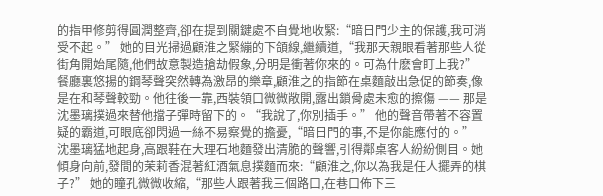的指甲修剪得圓潤整齊,卻在提到關鍵處不自覺地收緊:“暗日門少主的保護,我可消受不起。” 她的目光掃過顧淮之緊繃的下頜線,繼續道,“我那天親眼看著那些人從街角開始尾隨,他們故意製造搶劫假象,分明是衝著你來的。可為什麽會盯上我?”
餐廳裏悠揚的鋼琴聲突然轉為激昂的樂章,顧淮之的指節在桌麵敲出急促的節奏,像是在和琴聲較勁。他往後一靠,西裝領口微微敞開,露出鎖骨處未愈的擦傷 —— 那是沈墨璃撲過來替他擋子彈時留下的。“我說了,你別插手。” 他的聲音帶著不容置疑的霸道,可眼底卻閃過一絲不易察覺的擔憂,“暗日門的事,不是你能應付的。”
沈墨璃猛地起身,高跟鞋在大理石地麵發出清脆的聲響,引得鄰桌客人紛紛側目。她傾身向前,發間的茉莉香混著紅酒氣息撲麵而來:“顧淮之,你以為我是任人擺弄的棋子?” 她的瞳孔微微收縮,“那些人跟著我三個路口,在巷口佈下三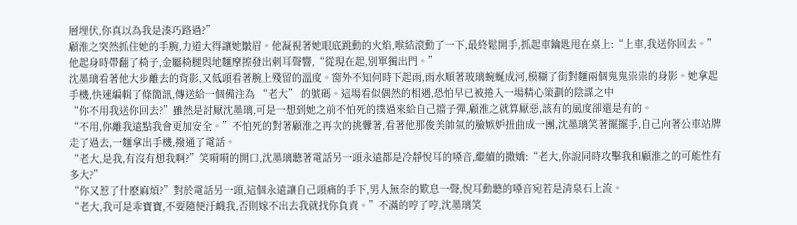層埋伏,你真以為我是湊巧路過?”
顧淮之突然抓住她的手腕,力道大得讓她皺眉。他凝視著她眼底跳動的火焰,喉結滾動了一下,最終鬆開手,抓起車鑰匙甩在桌上:“上車,我送你回去。” 他起身時帶翻了椅子,金屬椅腿與地麵摩擦發出刺耳聲響,“從現在起,別單獨出門。”
沈墨璃看著他大步離去的背影,又低頭看著腕上殘留的溫度。窗外不知何時下起雨,雨水順著玻璃蜿蜒成河,模糊了街對麵兩個鬼鬼祟祟的身影。她拿起手機,快速編輯了條簡訊,傳送給一個備注為 “老大” 的號碼。這場看似偶然的相遇,恐怕早已被捲入一場精心策劃的陰謀之中
“你不用我送你回去?”雖然是討厭沈墨璃,可是一想到她之前不怕死的撲過來給自己擋子彈,顧淮之就算厭惡,該有的風度卻還是有的。
“不用,你離我遠點我會更加安全。”不怕死的對著顧淮之再次的挑釁著,看著他那俊美帥氣的臉嫉妒扭曲成一團,沈墨璃笑著擺擺手,自己向著公車站牌走了過去,一麵拿出手機,撥通了電話。
“老大,是我,有沒有想我啊?”笑嗬嗬的開口,沈墨璃聽著電話另一頭永遠都是冷靜悅耳的嗓音,繼續的撒嬌:“老大,你說同時攻擊我和顧淮之的可能性有多大?”
“你又惹了什麽麻煩?”對於電話另一頭,這個永遠讓自己頭痛的手下,男人無奈的歎息一聲,悅耳動聽的嗓音宛若是清泉石上流。
“老大,我可是乖寶寶,不要隨便汙衊我,否則嫁不出去我就找你負責。”不滿的哼了哼,沈墨璃笑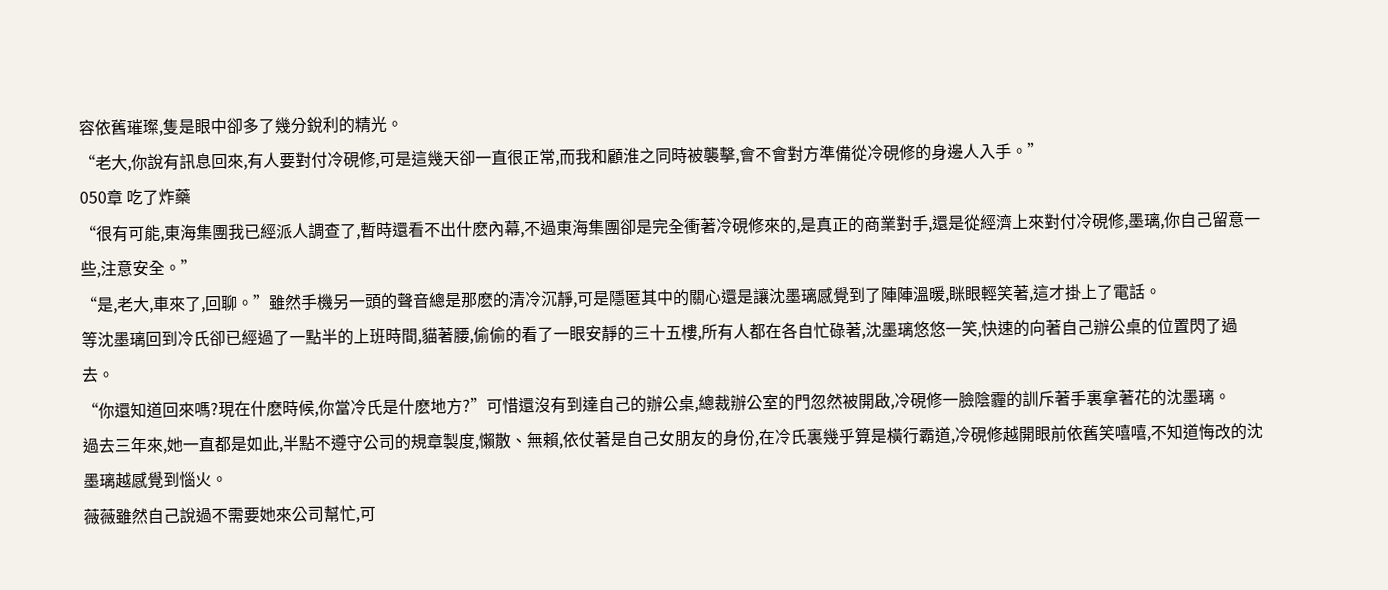容依舊璀璨,隻是眼中卻多了幾分銳利的精光。
“老大,你說有訊息回來,有人要對付冷硯修,可是這幾天卻一直很正常,而我和顧淮之同時被襲擊,會不會對方準備從冷硯修的身邊人入手。”
050章 吃了炸藥
“很有可能,東海集團我已經派人調查了,暫時還看不出什麽內幕,不過東海集團卻是完全衝著冷硯修來的,是真正的商業對手,還是從經濟上來對付冷硯修,墨璃,你自己留意一些,注意安全。”
“是,老大,車來了,回聊。”雖然手機另一頭的聲音總是那麽的清冷沉靜,可是隱匿其中的關心還是讓沈墨璃感覺到了陣陣溫暖,眯眼輕笑著,這才掛上了電話。
等沈墨璃回到冷氏卻已經過了一點半的上班時間,貓著腰,偷偷的看了一眼安靜的三十五樓,所有人都在各自忙碌著,沈墨璃悠悠一笑,快速的向著自己辦公桌的位置閃了過去。
“你還知道回來嗎?現在什麽時候,你當冷氏是什麽地方?”可惜還沒有到達自己的辦公桌,總裁辦公室的門忽然被開啟,冷硯修一臉陰霾的訓斥著手裏拿著花的沈墨璃。
過去三年來,她一直都是如此,半點不遵守公司的規章製度,懶散、無賴,依仗著是自己女朋友的身份,在冷氏裏幾乎算是橫行霸道,冷硯修越開眼前依舊笑嘻嘻,不知道悔改的沈墨璃越感覺到惱火。
薇薇雖然自己說過不需要她來公司幫忙,可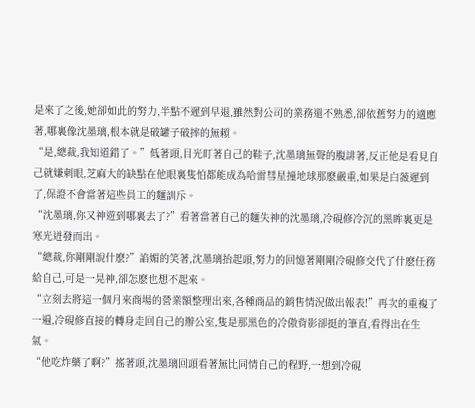是來了之後,她卻如此的努力,半點不遲到早退,雖然對公司的業務還不熟悉,卻依舊努力的適應著,哪裏像沈墨璃,根本就是破罐子破摔的無賴。
“是,總裁,我知道錯了。”低著頭,目光盯著自己的鞋子,沈墨璃無聲的腹誹著,反正他是看見自己就嫌刺眼,芝麻大的缺點在他眼裏隻怕都能成為哈雷彗星撞地球那麽嚴重,如果是白薇遲到了,保證不會當著這些員工的麵訓斥。
“沈墨璃,你又神遊到哪裏去了?”看著當著自己的麵失神的沈墨璃,冷硯修冷沉的黑眸裏更是寒光迸發而出。
“總裁,你剛剛說什麽?”諂媚的笑著,沈墨璃抬起頭,努力的回憶著剛剛冷硯修交代了什麽任務給自己,可是一晃神,卻怎麽也想不起來。
“立刻去將這一個月來商場的營業額整理出來,各種商品的銷售情況做出報表!”再次的重複了一遍,冷硯修直接的轉身走回自己的辦公室,隻是那黑色的冷傲背影卻挺的筆直,看得出在生氣。
“他吃炸藥了啊?”搖著頭,沈墨璃回頭看著無比同情自己的程野,一想到冷硯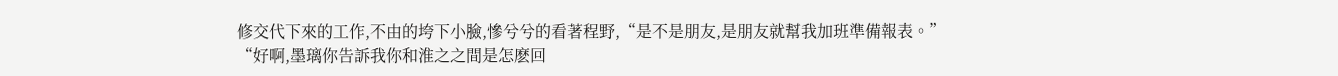修交代下來的工作,不由的垮下小臉,慘兮兮的看著程野,“是不是朋友,是朋友就幫我加班準備報表。”
“好啊,墨璃你告訴我你和淮之之間是怎麽回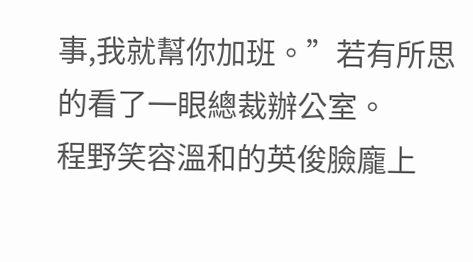事,我就幫你加班。”若有所思的看了一眼總裁辦公室。
程野笑容溫和的英俊臉龐上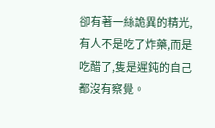卻有著一絲詭異的精光,有人不是吃了炸藥,而是吃醋了,隻是遲鈍的自己都沒有察覺。